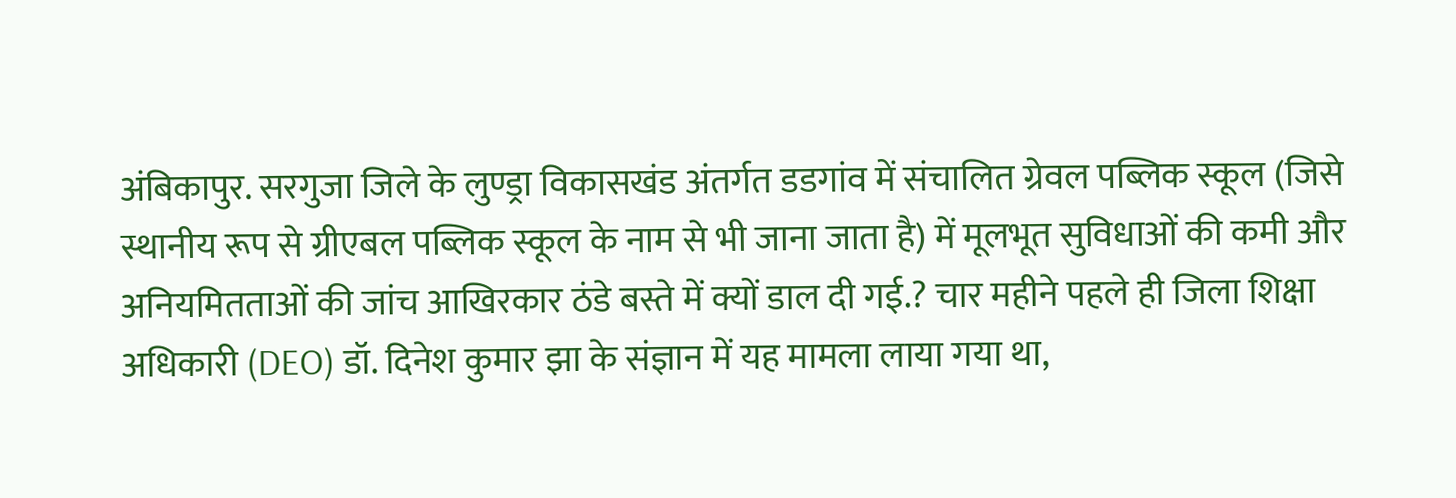अंबिकापुर. सरगुजा जिले के लुण्ड्रा विकासखंड अंतर्गत डडगांव में संचालित ग्रेवल पब्लिक स्कूल (जिसे स्थानीय रूप से ग्रीएबल पब्लिक स्कूल के नाम से भी जाना जाता है) में मूलभूत सुविधाओं की कमी और अनियमितताओं की जांच आखिरकार ठंडे बस्ते में क्यों डाल दी गई.? चार महीने पहले ही जिला शिक्षा अधिकारी (DEO) डॉ. दिनेश कुमार झा के संज्ञान में यह मामला लाया गया था,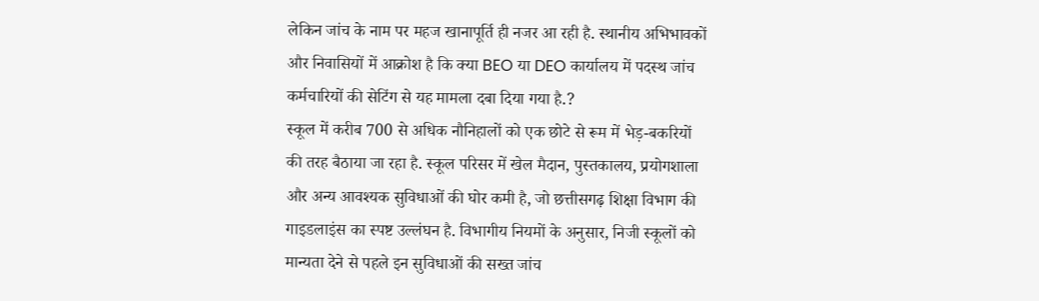लेकिन जांच के नाम पर महज खानापूर्ति ही नजर आ रही है. स्थानीय अभिभावकों और निवासियों में आक्रोश है कि क्या BEO या DEO कार्यालय में पदस्थ जांच कर्मचारियों की सेटिंग से यह मामला दबा दिया गया है.?
स्कूल में करीब 700 से अधिक नौनिहालों को एक छोटे से रूम में भेड़-बकरियों की तरह बैठाया जा रहा है. स्कूल परिसर में खेल मैदान, पुस्तकालय, प्रयोगशाला और अन्य आवश्यक सुविधाओं की घोर कमी है, जो छत्तीसगढ़ शिक्षा विभाग की गाइडलाइंस का स्पष्ट उल्लंघन है. विभागीय नियमों के अनुसार, निजी स्कूलों को मान्यता देने से पहले इन सुविधाओं की सख्त जांच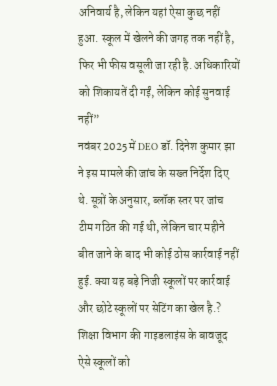अनिवार्य है, लेकिन यहां ऐसा कुछ नहीं हुआ. स्कूल में खेलने की जगह तक नहीं है, फिर भी फीस वसूली जा रही है. अधिकारियों को शिकायतें दी गईं, लेकिन कोई सुनवाई नहीं”
नवंबर 2025 में DEO डॉ. दिनेश कुमार झा ने इस मामले की जांच के सख्त निर्देश दिए थे. सूत्रों के अनुसार, ब्लॉक स्तर पर जांच टीम गठित की गई थी, लेकिन चार महीने बीत जाने के बाद भी कोई ठोस कार्रवाई नहीं हुई. क्या यह बड़े निजी स्कूलों पर कार्रवाई और छोटे स्कूलों पर सेटिंग का खेल है.? शिक्षा विभाग की गाइडलाइंस के बावजूद ऐसे स्कूलों को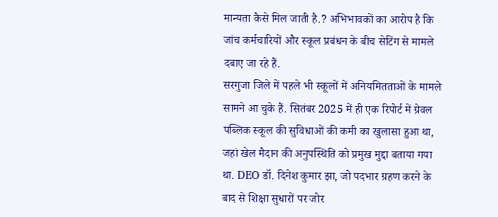मान्यता कैसे मिल जाती है.? अभिभावकों का आरोप है कि जांच कर्मचारियों और स्कूल प्रबंधन के बीच सेटिंग से मामले दबाए जा रहे हैं.
सरगुजा जिले में पहले भी स्कूलों में अनियमितताओं के मामले सामने आ चुके हैं. सितंबर 2025 में ही एक रिपोर्ट में ग्रेवल पब्लिक स्कूल की सुविधाओं की कमी का खुलासा हुआ था, जहां खेल मैदान की अनुपस्थिति को प्रमुख मुद्दा बताया गया था. DEO डॉ. दिनेश कुमार झा, जो पदभार ग्रहण करने के बाद से शिक्षा सुधारों पर जोर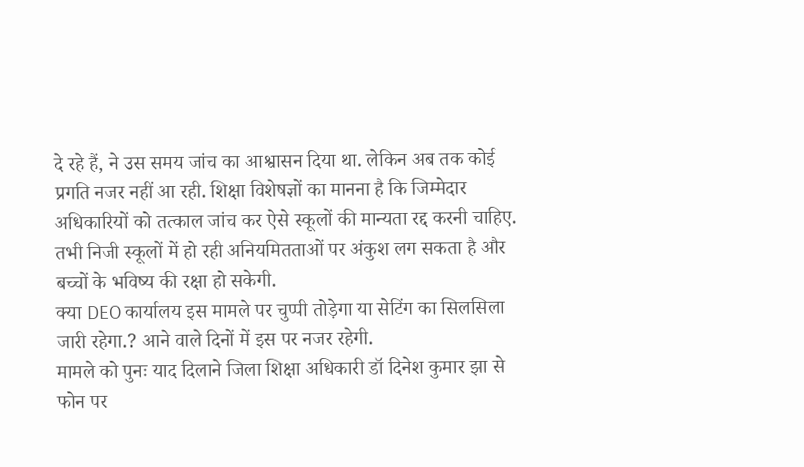दे रहे हैं, ने उस समय जांच का आश्वासन दिया था. लेकिन अब तक कोई प्रगति नजर नहीं आ रही. शिक्षा विशेषज्ञों का मानना है कि जिम्मेदार अधिकारियों को तत्काल जांच कर ऐसे स्कूलों की मान्यता रद्द करनी चाहिए. तभी निजी स्कूलों में हो रही अनियमितताओं पर अंकुश लग सकता है और बच्चों के भविष्य की रक्षा हो सकेगी.
क्या DEO कार्यालय इस मामले पर चुप्पी तोड़ेगा या सेटिंग का सिलसिला जारी रहेगा.? आने वाले दिनों में इस पर नजर रहेगी.
मामले को पुनः याद दिलाने जिला शिक्षा अधिकारी डॉ दिनेश कुमार झा से फोन पर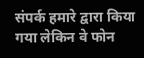संपर्क हमारे द्वारा किया गया लेकिन वे फोन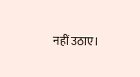नहीं उठाए।